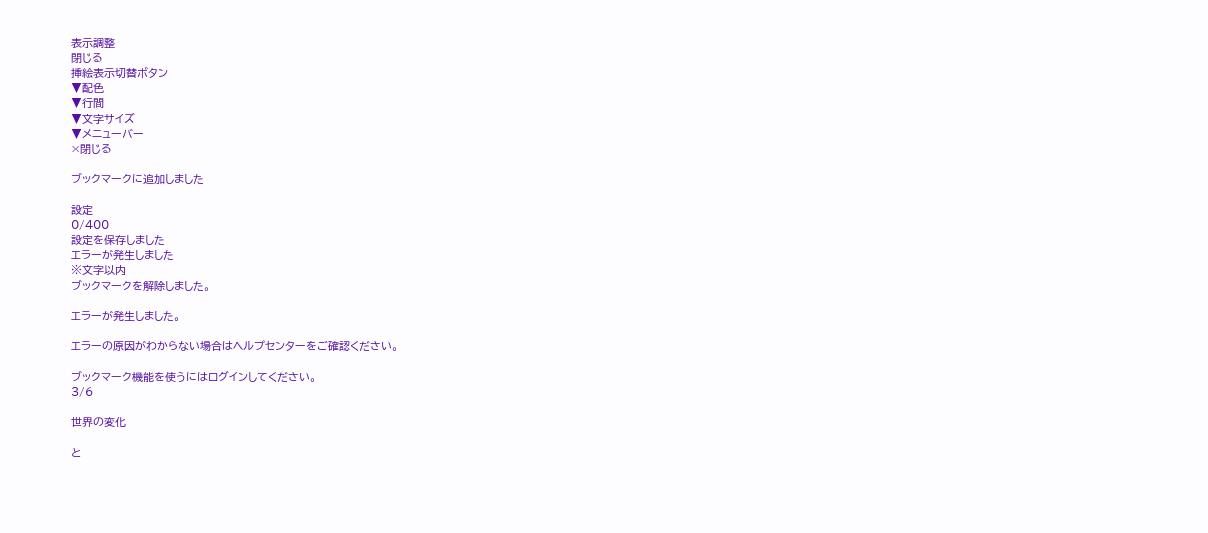表示調整
閉じる
挿絵表示切替ボタン
▼配色
▼行間
▼文字サイズ
▼メニューバー
×閉じる

ブックマークに追加しました

設定
0/400
設定を保存しました
エラーが発生しました
※文字以内
ブックマークを解除しました。

エラーが発生しました。

エラーの原因がわからない場合はヘルプセンターをご確認ください。

ブックマーク機能を使うにはログインしてください。
3/6

世界の変化

と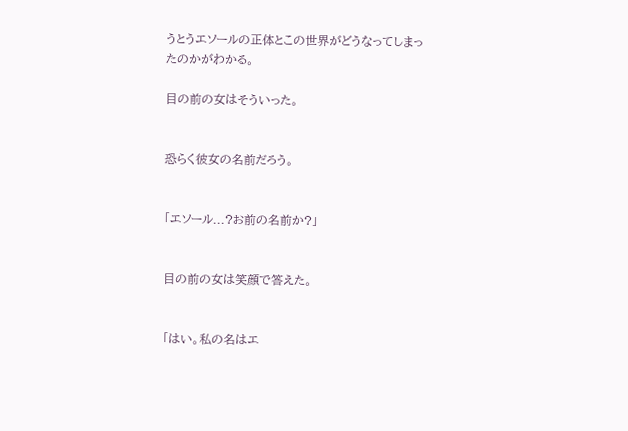うとうエソールの正体とこの世界がどうなってしまったのかがわかる。

目の前の女はそういった。


恐らく彼女の名前だろう。


「エソール...?お前の名前か?」


目の前の女は笑顔で答えた。


「はい。私の名はエ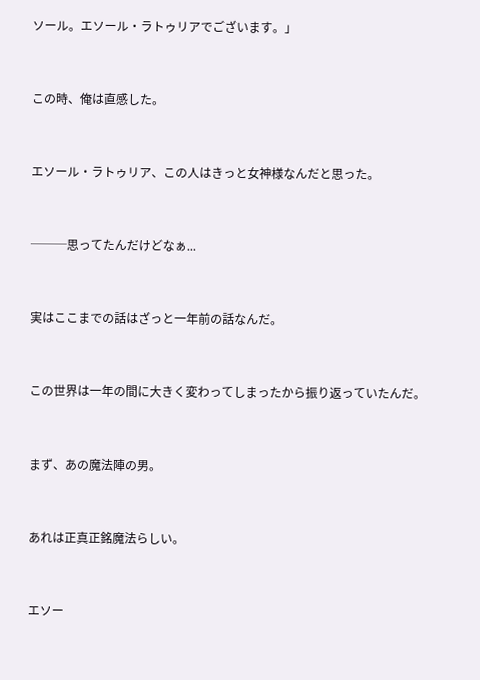ソール。エソール・ラトゥリアでございます。」


この時、俺は直感した。


エソール・ラトゥリア、この人はきっと女神様なんだと思った。


───思ってたんだけどなぁ...


実はここまでの話はざっと一年前の話なんだ。


この世界は一年の間に大きく変わってしまったから振り返っていたんだ。


まず、あの魔法陣の男。


あれは正真正銘魔法らしい。


エソー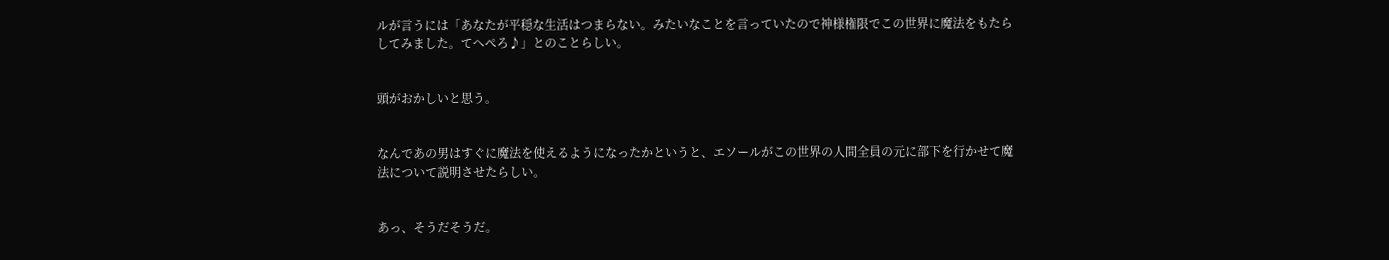ルが言うには「あなたが平穏な生活はつまらない。みたいなことを言っていたので神様権限でこの世界に魔法をもたらしてみました。てへぺろ♪」とのことらしい。


頭がおかしいと思う。


なんであの男はすぐに魔法を使えるようになったかというと、エソールがこの世界の人間全員の元に部下を行かせて魔法について説明させたらしい。


あっ、そうだそうだ。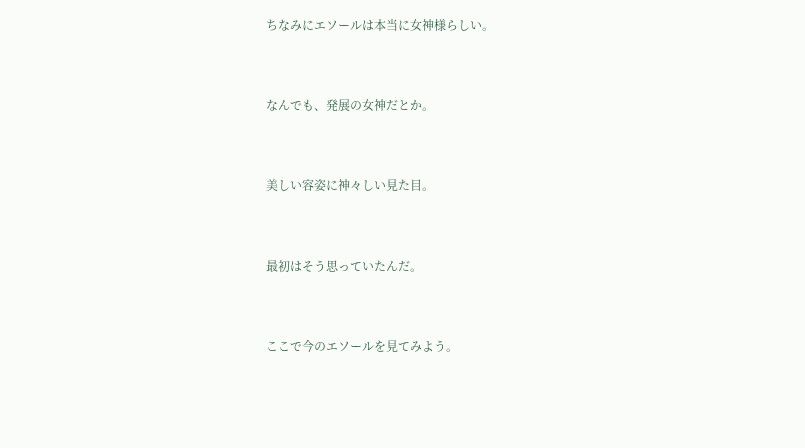ちなみにエソールは本当に女神様らしい。


なんでも、発展の女神だとか。


美しい容姿に神々しい見た目。


最初はそう思っていたんだ。


ここで今のエソールを見てみよう。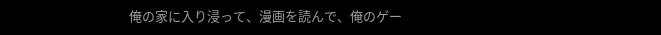俺の家に入り浸って、漫画を読んで、俺のゲー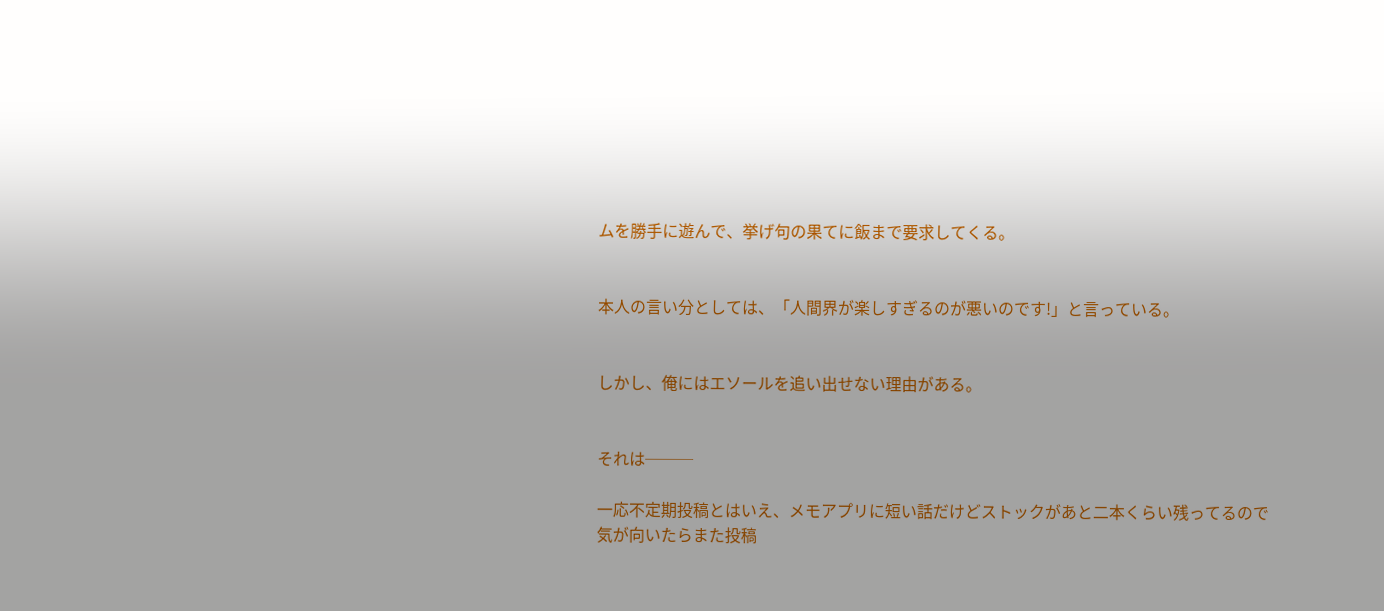ムを勝手に遊んで、挙げ句の果てに飯まで要求してくる。


本人の言い分としては、「人間界が楽しすぎるのが悪いのです!」と言っている。


しかし、俺にはエソールを追い出せない理由がある。


それは───

一応不定期投稿とはいえ、メモアプリに短い話だけどストックがあと二本くらい残ってるので気が向いたらまた投稿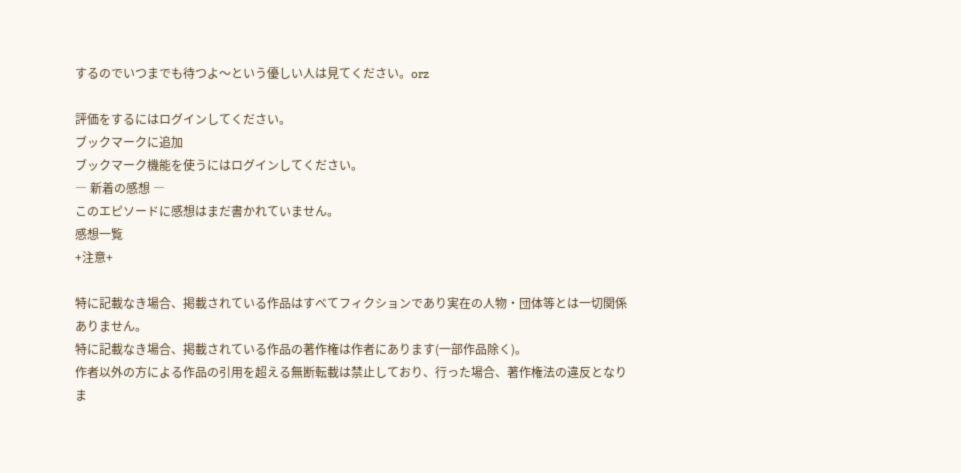するのでいつまでも待つよ〜という優しい人は見てください。orz

評価をするにはログインしてください。
ブックマークに追加
ブックマーク機能を使うにはログインしてください。
― 新着の感想 ―
このエピソードに感想はまだ書かれていません。
感想一覧
+注意+

特に記載なき場合、掲載されている作品はすべてフィクションであり実在の人物・団体等とは一切関係ありません。
特に記載なき場合、掲載されている作品の著作権は作者にあります(一部作品除く)。
作者以外の方による作品の引用を超える無断転載は禁止しており、行った場合、著作権法の違反となりま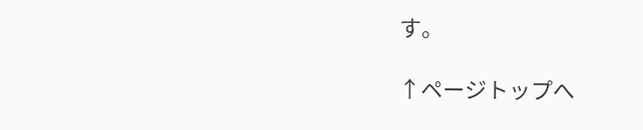す。

↑ページトップへ